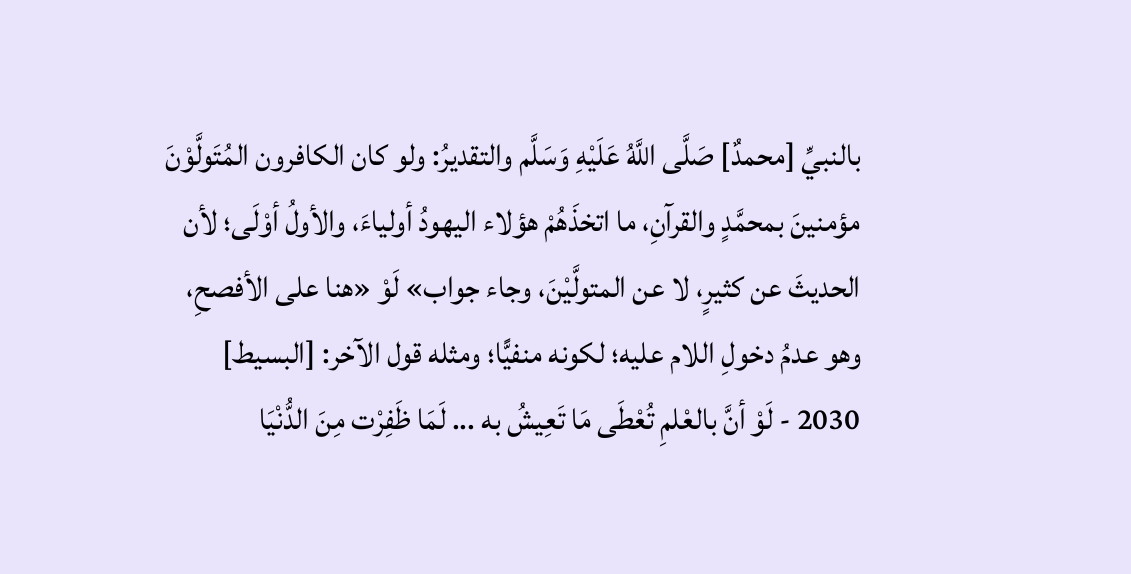بالنبيِّ [محمدٌ] صَلَّى اللَّهُ عَلَيْهِ وَسَلَّم والتقديرُ: ولو كان الكافرون المُتَولَّوْنَ مؤمنينَ بمحمَّدٍ والقرآنِ، ما اتخذَهُمْ هؤلاء اليهودُ أولياءَ، والأولُ أوْلَى؛ لأن الحديثَ عن كثيرٍ، لا عن المتولَّيْنَ، وجاء جواب» لَوْ «هنا على الأفصحِ، وهو عدمُ دخولِ اللام عليه؛ لكونه منفيًّا؛ ومثله قول الآخر: [البسيط]
2030 - لَوْ أنَّ بالعْلمِ تُعْطَى مَا تَعِيشُ به ... لَمَا ظَفِرْت مِنَ الدُّنْيَا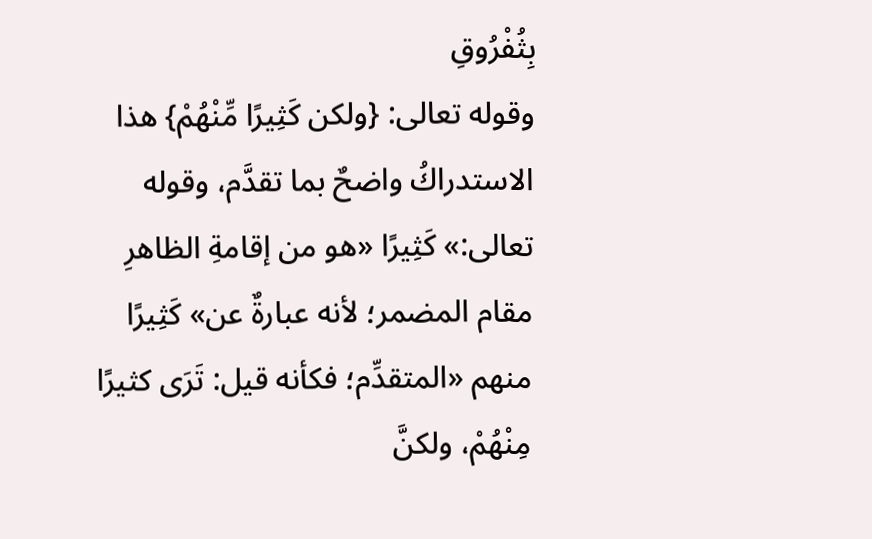بِثُفْرُوقِ
وقوله تعالى: {ولكن كَثِيرًا مِّنْهُمْ} هذا الاستدراكُ واضحٌ بما تقدَّم، وقوله تعالى:» كَثِيرًا «هو من إقامةِ الظاهرِ مقام المضمر؛ لأنه عبارةٌ عن» كَثِيرًا منهم «المتقدِّم؛ فكأنه قيل: تَرَى كثيرًا مِنْهُمْ، ولكنَّ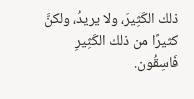ذلك الكَثِيرَ، ولا يريدُ، ولكنَّ كثيرًا من ذلك الكَثِيرِ فَاسِقُون.